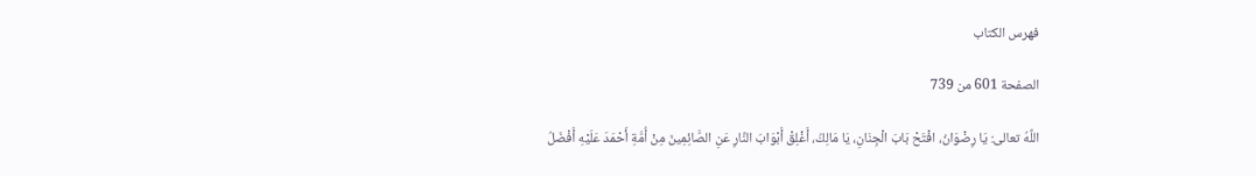فهرس الكتاب

الصفحة 601 من 739

اللَّهُ تعالى: يَا رِضْوَانُ، افْتَحْ بَابَ الْجِنَانِ، يَا مَالِكُ، أَغْلِقْ أَبْوَابَ النَّارِ عَنِ الصَّائِمِينَ مِنْ أُمَّةِ أَحْمَدَ عَلَيْهِ أَفْضَلُ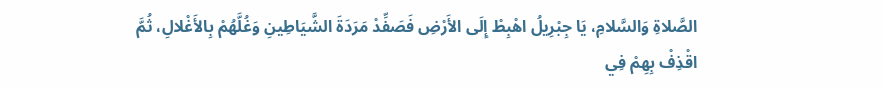الصَّلاةِ وَالسَّلامِ، يَا جِبْرِيلُ اهْبِطْ إِلَى الأَرْضِ فَصَفِّدْ مَرَدَةَ الشَّيَاطِينِ وَغُلَّهُمْ بِالأَغْلالِ، ثُمَّ اقْذِفْ بِهِمْ فِي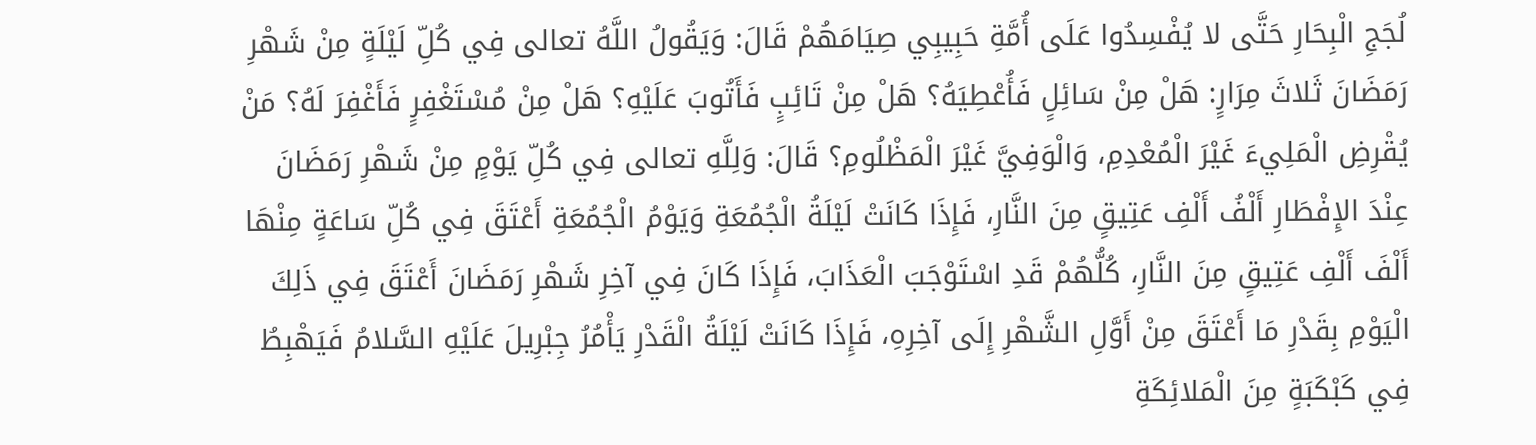لُجَجِ الْبِحَارِ حَتَّى لا يُفْسِدُوا عَلَى أُمَّةِ حَبِيبِي صِيَامَهُمْ قَالَ: وَيَقُولُ اللَّهُ تعالى فِي كُلِّ لَيْلَةٍ مِنْ شَهْرِ رَمَضَانَ ثَلاثَ مِرَارٍ: هَلْ مِنْ سَائِلٍ فَأُعْطِيَهُ؟ هَلْ مِنْ تَائِبٍ فَأَتُوبَ عَلَيْهِ؟ هَلْ مِنْ مُسْتَغْفِرٍ فَأَغْفِرَ لَهُ؟ مَنْ يُقْرِضِ الْمَلِيءَ غَيْرَ الْمُعْدِمِ، وَالْوَفِيَّ غَيْرَ الْمَظْلُومِ؟ قَالَ: وَلِلَّهِ تعالى فِي كُلِّ يَوْمٍ مِنْ شَهْرِ رَمَضَانَ عِنْدَ الإِفْطَارِ أَلْفُ أَلْفِ عَتِيقٍ مِنَ النَّارِ، فَإِذَا كَانَتْ لَيْلَةُ الْجُمُعَةِ وَيَوْمُ الْجُمُعَةِ أَعْتَقَ فِي كُلِّ سَاعَةٍ مِنْهَا أَلْفَ أَلْفِ عَتِيقٍ مِنَ النَّارِ، كُلُّهُمْ قَدِ اسْتَوْجَبَ الْعَذَابَ، فَإِذَا كَانَ فِي آخِرِ شَهْرِ رَمَضَانَ أَعْتَقَ فِي ذَلِكَ الْيَوْمِ بِقَدْرِ مَا أَعْتَقَ مِنْ أَوَّلِ الشَّهْرِ إِلَى آخِرِهِ، فَإِذَا كَانَتْ لَيْلَةُ الْقَدْرِ يَأْمُرُ جِبْرِيلَ عَلَيْهِ السَّلامُ فَيَهْبِطُ فِي كَبْكَبَةٍ مِنَ الْمَلائِكَةِ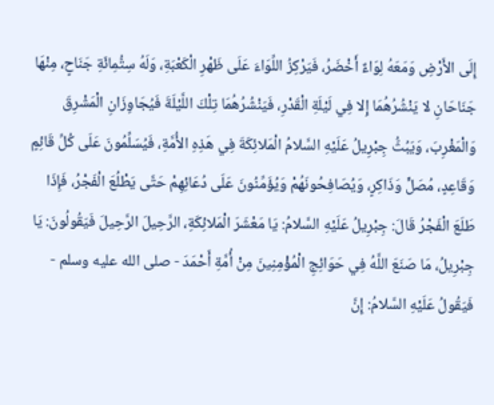إِلَى الأَرْضِ وَمَعَهُ لِوَاءٌ أَخْضَرُ، فَيَرْكِزُ اللِّوَاءَ عَلَى ظَهْرِ الْكَعْبَةِ، وَلَهُ سِتُّمِائَةِ جَنَاحٍ، مِنْهَا جَنَاحَانِ لا يَنْشُرُهُمَا إِلا فِي لَيْلَةِ الْقَدْرِ، فَيَنْشُرُهُمَا تِلْكَ اللَّيْلَةَ فَيُجَاوِزَانِ الْمَشْرِقَ وَالْمَغْرِبَ، وَيَبُثُّ جِبْرِيلُ عَلَيْهِ السَّلامُ الْمَلائِكَةَ فِي هَذِهِ الأُمَّةِ، فَيُسَلِّمُونَ عَلَى كُلِّ قَائِمٍ وَقَاعِدٍ، مُصَلٍّ وَذَاكِرٍ، وَيُصَافِحُونَهُمْ وَيُؤَمِّنُونَ عَلَى دُعَائِهِمْ حَتَّى يَطْلُعَ الْفَجْرُ، فَإِذَا طَلَعَ الْفَجْرُ قَالَ: جِبْرِيلُ عَلَيْهِ السَّلامُ: يَا مَعْشَرَ الْمَلائِكَةِ، الرَّحِيلَ الرَّحِيلَ فَيَقُولُونَ: يَا جِبْرِيلُ، مَا صَنَعَ اللَّهُ فِي حَوَائِجِ الْمُؤْمِنِينَ مِنْ أُمَّةِ أَحْمَدَ - صلى الله عليه وسلم - فَيَقُولُ عَلَيْهِ السَّلامُ: إِنَّ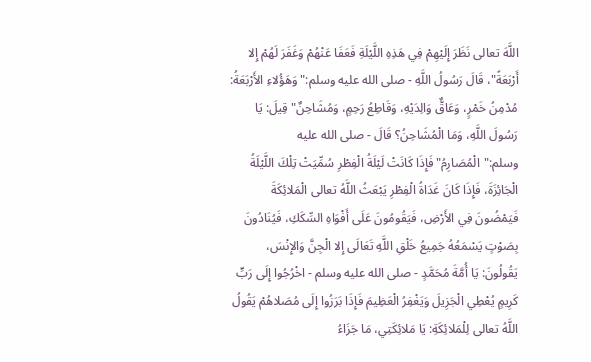اللَّهَ تعالى نَظَرَ إِلَيْهِمْ فِي هَذِهِ اللَّيْلَةِ فَعَفَا عَنْهُمْ وَغَفَرَ لَهُمْ إِلا أَرْبَعَةً"، قَالَ رَسُولُ اللَّهِ - صلى الله عليه وسلم:"وَهَؤُلاءِ الأَرْبَعَةُ: مُدْمِنُ خَمْرٍ، وَعَاقٌّ وَالِدَيْهِ، وَقَاطِعُ رَحِمٍ، وَمُشَاحِنٌ"قِيلَ: يَا رَسُولَ اللَّهِ، وَمَا الْمُشَاحِنُ؟ قَالَ - صلى الله عليه وسلم:"الْمُصَارِمُ"فَإِذَا كَانَتْ لَيْلَةُ الْفِطْرِ سُمِّيَتْ تِلْكَ اللَّيْلَةُ الْجَائِزَةَ، فَإِذَا كَانَ غَدَاةُ الْفِطْرِ يَبْعَثُ اللَّهُ تعالى الْمَلائِكَةَ فَيَمْضُونَ فِي الأَرْضِ، فَيَقُومُونَ عَلَى أَفْوَاهِ السِّكَكِ، فَيُنَادُونَ بِصَوْتٍ يَسْمَعُهُ جَمِيعُ خَلْقِ اللَّهِ تَعَالَى إِلا الْجِنَّ وَالإِنْسَ، يَقُولُونَ: يَا أُمَّةَ مُحَمَّدٍ - صلى الله عليه وسلم - اخْرُجُوا إِلَى رَبٍّ كَرِيمٍ يُعْطِي الْجَزِيلَ وَيَغْفِرُ الْعَظِيمَ فَإِذَا بَرَزُوا إِلَى مُصَلاهُمْ يَقُولُ اللَّهُ تعالى لِلْمَلائِكَةِ: يَا مَلائِكَتِي، مَا جَزَاءُ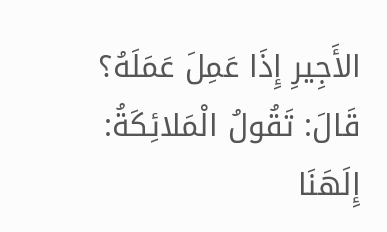الأَجِيرِ إِذَا عَمِلَ عَمَلَهُ؟ قَالَ: تَقُولُ الْمَلائِكَةُ: إِلَهَنَا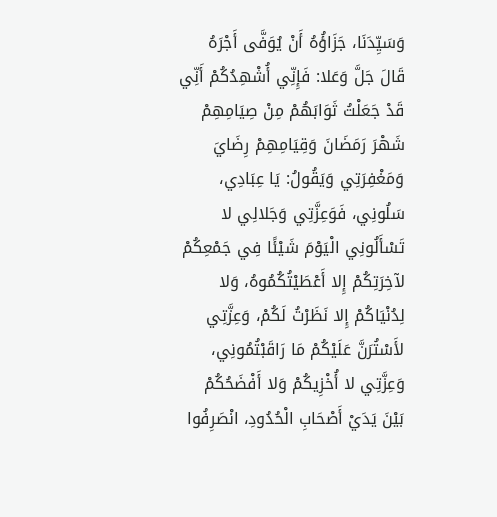وَسَيِّدَنَا، جَزَاؤُهُ أَنْ يُوَفَّى أَجْرَهُ قَالَ جَلَّ وَعَلا: فَإِنِّي أُشْهِدُكُمْ أَنِّي قَدْ جَعَلْتُ ثَوَابَهُمْ مِنْ صِيَامِهِمْ شَهْرَ رَمَضَانَ وَقِيَامِهِمْ رِضَايَ وَمَغْفِرَتِي وَيَقُولُ: يَا عِبَادِي، سَلُونِي، فَوَعِزَّتِي وَجَلالِي لا تَسْأَلُونِي الْيَوْمَ شَيْئًا فِي جَمْعِكُمْ لآخِرَتِكُمْ إِلا أَعْطَيْتُكُمُوهُ، وَلا لِدُنْيَاكُمْ إِلا نَظَرْتُ لَكُمْ، وَعِزَّتِي لأَسْتُرَنَّ عَلَيْكُمْ مَا رَاقَبْتُمُونِي، وَعِزَّتِي لا أُخْزِيكُمْ وَلا أَفْضَحُكُمْ بَيْنَ يَدَيْ أَصْحَابِ الْحُدُودِ، انْصَرِفُوا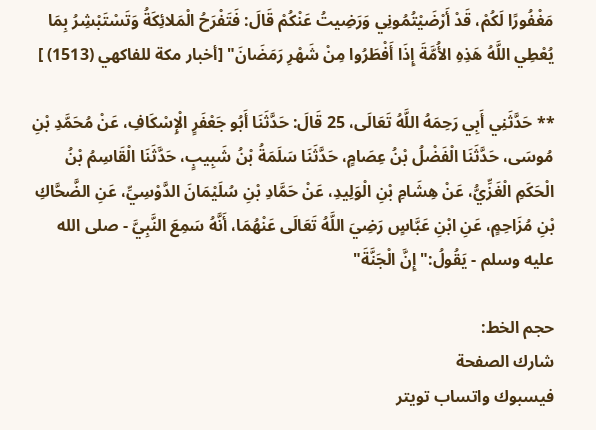مَغْفُورًا لَكُمْ، قَدْ أَرْضَيْتُمُونِي وَرَضِيتُ عَنْكُمْ قَالَ: فَتَفْرَحُ الْمَلائِكَةُ وَتَسْتَبْشِرُ بِمَا يُعْطِي اللَّهُ هَذِهِ الأُمَّةَ إِذَا أَفْطَرُوا مِنْ شَهْرِ رَمَضَانَ" [أخبار مكة للفاكهي (1513) ]

** حَدَّثَنِي أَبِي رَحِمَهُ اللَّهُ تَعَالَى، 25 قَالَ: حَدَّثَنَا أَبُو جَعْفَرٍ الْإِسْكَافِ، عَنْ مُحَمَّدِ بْنِ مُوسَى، حَدَّثَنَا الْفَضْلُ بْنُ عِصَامٍ، حَدَّثَنَا سَلَمَةُ بْنُ شَبِيبٍ، حَدَّثَنَا الْقَاسِمُ بْنُ الْحَكَمِ الْغَزِّيُّ، عَنْ هِشَامِ بْنِ الْوَلِيدِ، عَنْ حَمَّادِ بْنِ سُلَيْمَانَ الدَّوْسِيِّ، عَنِ الضَّحَّاكِ بْنِ مُزَاحِمٍ، عَنِ ابْنِ عَبَّاسٍ رَضِيَ اللَّهُ تَعَالَى عَنْهُمَا، أَنَّهُ سَمِعَ النَّبِيَّ - صلى الله عليه وسلم - يَقُولُ:"إِنَّ الْجَنَّةَ"

حجم الخط:
شارك الصفحة
فيسبوك واتساب تويتر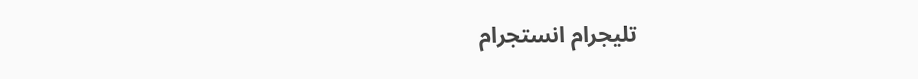تليجرام انستجرام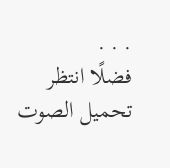. . .
فضلًا انتظر تحميل الصوت